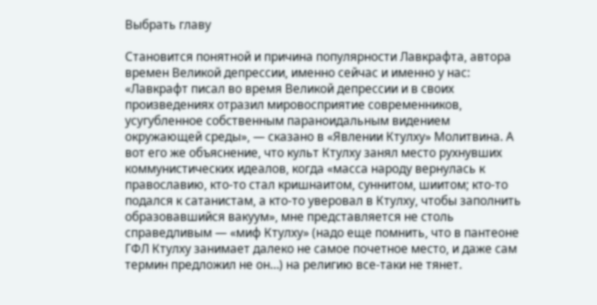Выбрать главу

Становится понятной и причина популярности Лавкрафта, автора времен Великой депрессии, именно сейчас и именно у нас: «Лавкрафт писал во время Великой депрессии и в своих произведениях отразил мировосприятие современников, усугубленное собственным параноидальным видением окружающей среды», — сказано в «Явлении Ктулху» Молитвина. А вот его же объяснение, что культ Ктулху занял место рухнувших коммунистических идеалов, когда «масса народу вернулась к православию, кто-то стал кришнаитом, суннитом, шиитом; кто-то подался к сатанистам, а кто-то уверовал в Ктулху, чтобы заполнить образовавшийся вакуум», мне представляется не столь справедливым — «миф Ктулху» (надо еще помнить, что в пантеоне ГФЛ Ктулху занимает далеко не самое почетное место, и даже сам термин предложил не он…) на религию все-таки не тянет.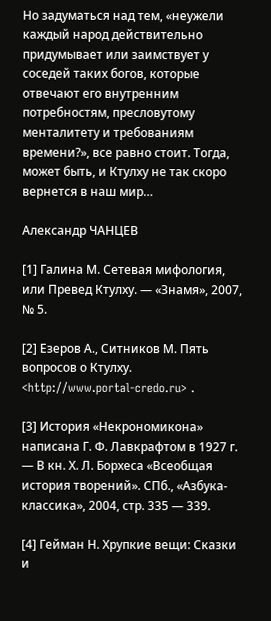Но задуматься над тем, «неужели каждый народ действительно придумывает или заимствует у соседей таких богов, которые отвечают его внутренним потребностям, пресловутому менталитету и требованиям времени?», все равно стоит. Тогда, может быть, и Ктулху не так скоро вернется в наш мир…

Александр ЧАНЦЕВ

[1] Галина М. Сетевая мифология, или Превед Ктулху. — «Знамя», 2007, № 5.

[2] Езеров А., Ситников М. Пять вопросов о Ктулху. <http://www.portal-credo.ru> .

[3] История «Некрономикона» написана Г. Ф. Лавкрафтом в 1927 г. — В кн. Х. Л. Борхеса «Всеобщая история творений». СПб., «Азбука-классика», 2004, стр. 335 — 339.

[4] Гейман Н. Хрупкие вещи: Сказки и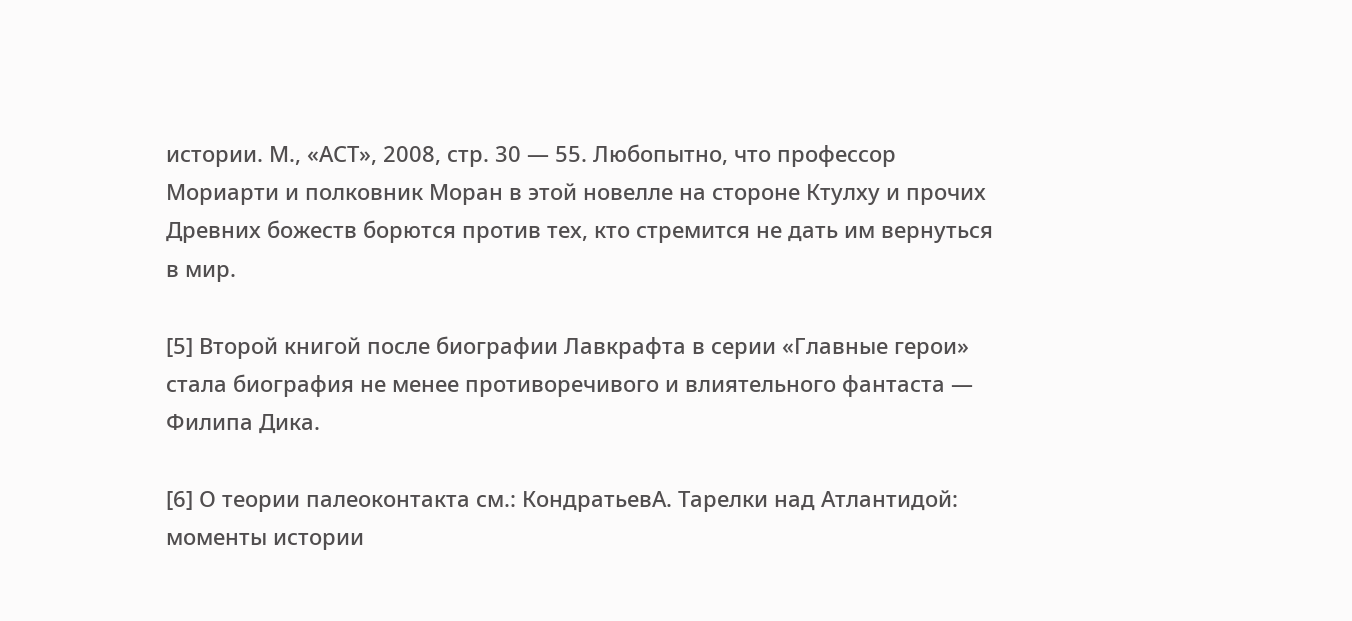истории. М., «АСТ», 2008, стр. 30 — 55. Любопытно, что профессор Мориарти и полковник Моран в этой новелле на стороне Ктулху и прочих Древних божеств борются против тех, кто стремится не дать им вернуться в мир.

[5] Второй книгой после биографии Лавкрафта в серии «Главные герои» стала биография не менее противоречивого и влиятельного фантаста — Филипа Дика.

[6] О теории палеоконтакта см.: КондратьевА. Тарелки над Атлантидой: моменты истории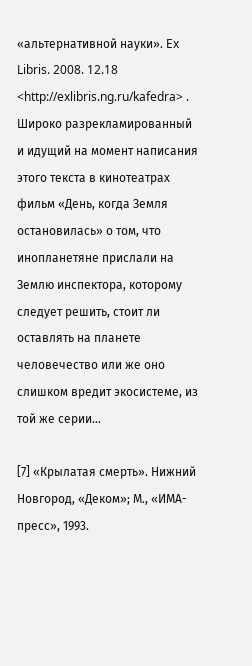«альтернативной науки». Ex Libris. 2008. 12.18 <http://exlibris.ng.ru/kafedra> . Широко разрекламированный и идущий на момент написания этого текста в кинотеатрах фильм «День, когда Земля остановилась» о том, что инопланетяне прислали на Землю инспектора, которому следует решить, стоит ли оставлять на планете человечество или же оно слишком вредит экосистеме, из той же серии…

[7] «Крылатая смерть». Нижний Новгород, «Деком»; М., «ИМА-пресс», 1993.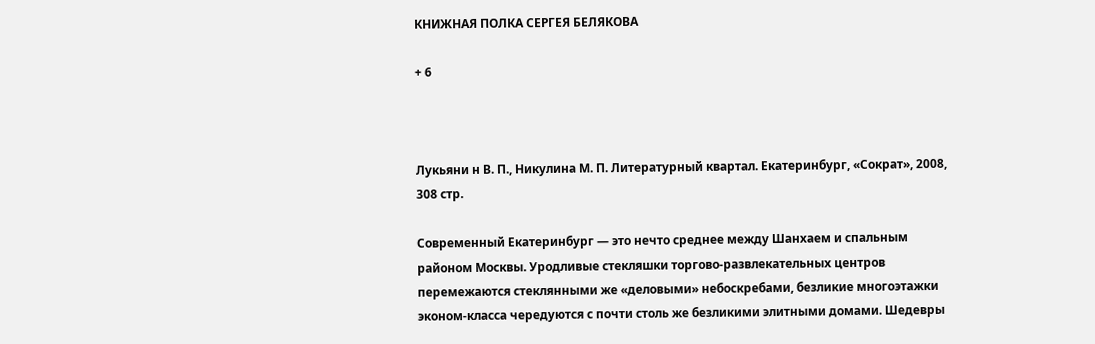КНИЖНАЯ ПОЛКА СЕРГЕЯ БЕЛЯКОВА

+ 6



Лукьяни н В. П., Никулина М. П. Литературный квартал. Екатеринбург, «Сократ», 2008, 308 стр.

Современный Екатеринбург — это нечто среднее между Шанхаем и спальным районом Москвы. Уродливые стекляшки торгово-развлекательных центров перемежаются стеклянными же «деловыми» небоскребами, безликие многоэтажки эконом-класса чередуются с почти столь же безликими элитными домами. Шедевры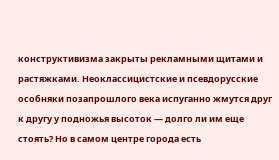конструктивизма закрыты рекламными щитами и растяжками. Неоклассицистские и псевдорусские особняки позапрошлого века испуганно жмутся друг к другу у подножья высоток — долго ли им еще стоять? Но в самом центре города есть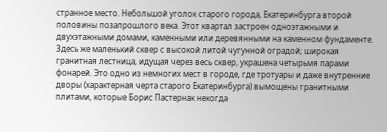странное место. Небольшой уголок старого города, Екатеринбурга второй половины позапрошлого века. Этот квартал застроен одноэтажными и двухэтажными домами, каменными или деревянными на каменном фундаменте. Здесь же маленький сквер с высокой литой чугунной оградой; широкая гранитная лестница, идущая через весь сквер, украшена четырьмя парами фонарей. Это одно из немногих мест в городе, где тротуары и даже внутренние дворы (характерная черта старого Екатеринбурга) вымощены гранитными плитами, которые Борис Пастернак некогда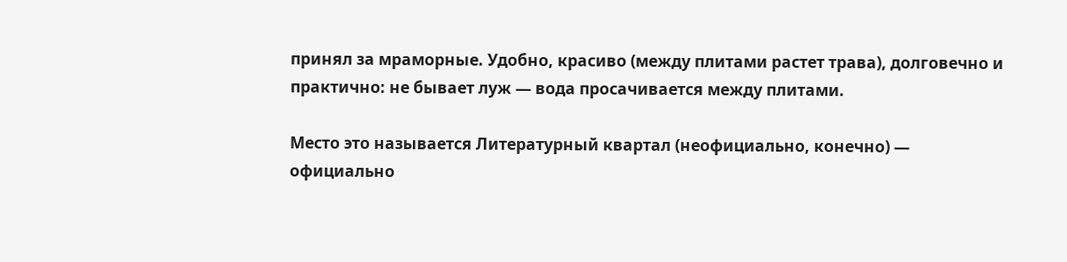принял за мраморные. Удобно, красиво (между плитами растет трава), долговечно и практично: не бывает луж — вода просачивается между плитами.

Место это называется Литературный квартал (неофициально, конечно) — официально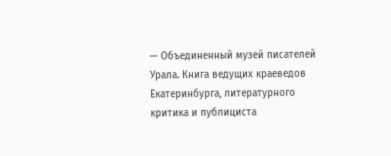— Объединенный музей писателей Урала. Книга ведущих краеведов Екатеринбурга, литературного критика и публициста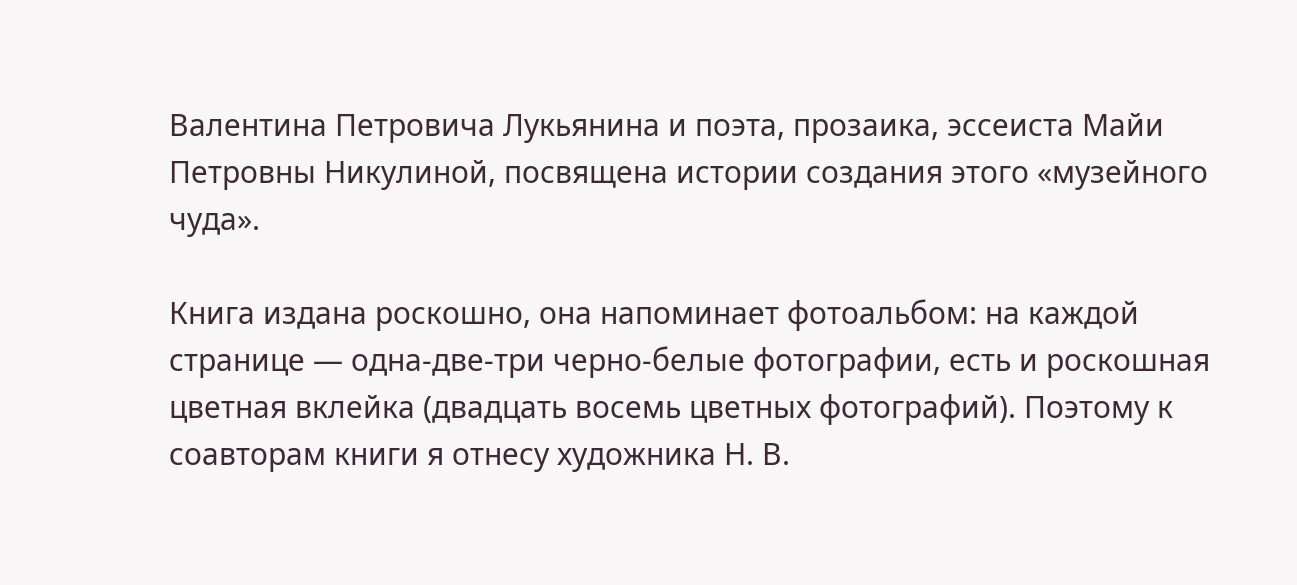Валентина Петровича Лукьянина и поэта, прозаика, эссеиста Майи Петровны Никулиной, посвящена истории создания этого «музейного чуда».

Книга издана роскошно, она напоминает фотоальбом: на каждой странице — одна-две-три черно-белые фотографии, есть и роскошная цветная вклейка (двадцать восемь цветных фотографий). Поэтому к соавторам книги я отнесу художника Н. В.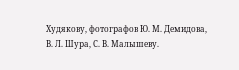Худякову, фотографов Ю. М. Демидова, В. Л. Шура, С. В. Малышеву.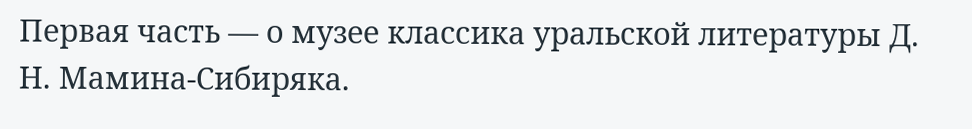Первая часть — о музее классика уральской литературы Д. Н. Мамина-Сибиряка.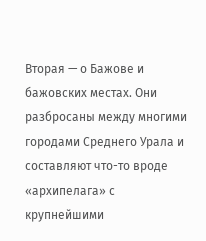Вторая — о Бажове и бажовских местах. Они разбросаны между многими городами Среднего Урала и составляют что-то вроде «архипелага» с крупнейшими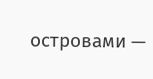островами —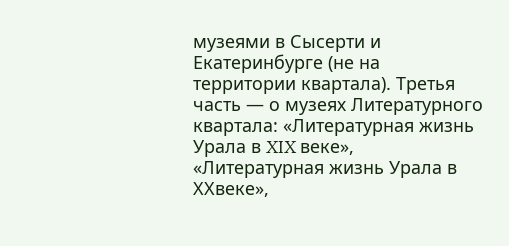музеями в Сысерти и Екатеринбурге (не на территории квартала). Третья часть — о музеях Литературного квартала: «Литературная жизнь Урала в XIX веке», «Литературная жизнь Урала в XXвеке»,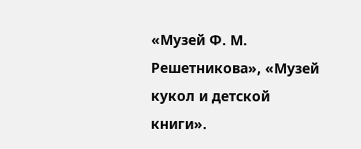«Музей Ф. М. Решетникова», «Музей кукол и детской книги».